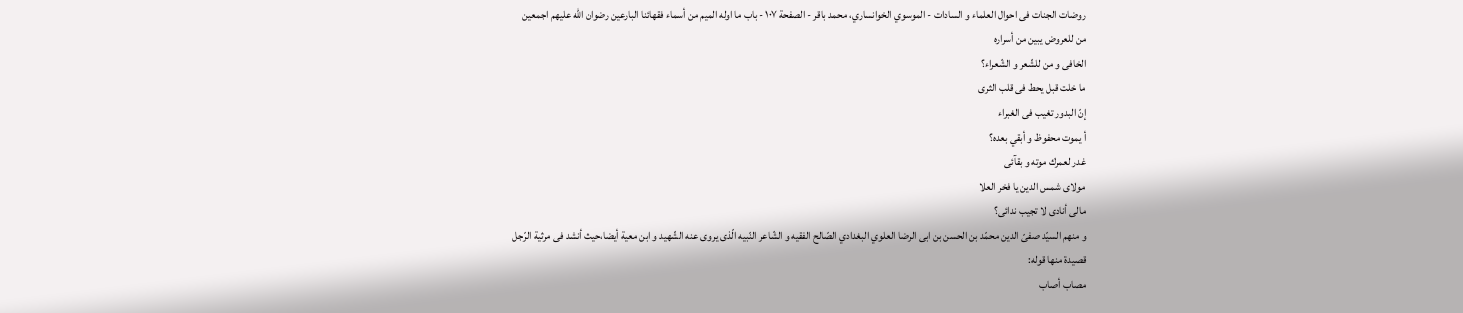روضات الجنات فی احوال العلماء و السادات - الموسوي الخوانساري، محمد باقر - الصفحة ١٠٧ - باب ما اوله الميم من أسماء فقهائنا البارعين رضوان اللّه عليهم اجمعين
من للعروض يبين من أسراره
الخافى و من للشّعر و الشّعراء؟
ما خلت قبل يحط فى قلب الثرى
إنّ البدور تغيب فى الغبراء
أ يموت محفوظ و أبقي بعده؟
غدر لعمرك موته و بقآئى
مولاى شمس الدين يا فخر العلا
مالى أنادى لا تجيب ندائى؟
و منهم السيّد صفىّ الدين محمّد بن الحسن بن ابى الرضا العلوي البغدادي الصّالح الفقيه و الشّاعر النّبيه الّذى يروى عنه الشّهيد و ابن معية أيضا،حيث أنشد فى مرثية الرّجل قصيدة منها قوله:
مصاب أصاب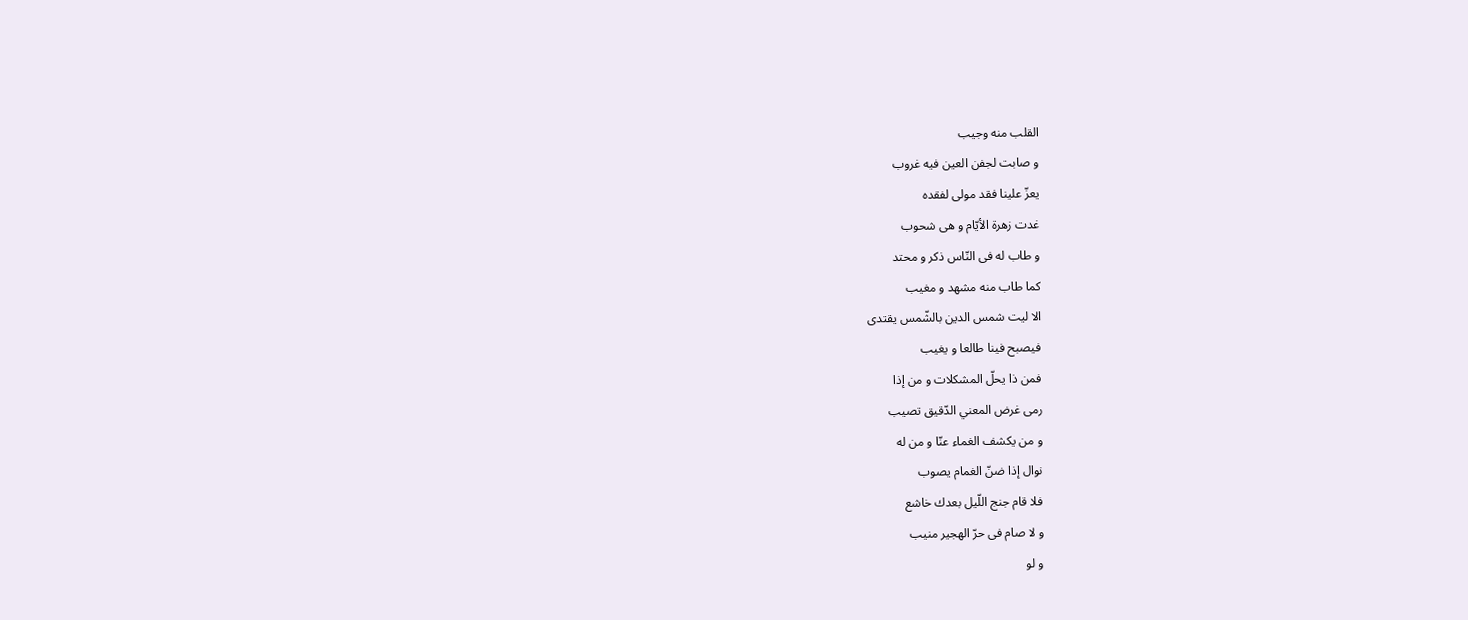القلب منه وجيب
و صابت لجفن العين فيه غروب
يعزّ علينا فقد مولى لفقده
غدت زهرة الأيّام و هى شحوب
و طاب له فى النّاس ذكر و محتد
كما طاب منه مشهد و مغيب
الا ليت شمس الدين بالشّمس يقتدى
فيصبح فينا طالعا و يغيب
فمن ذا يحلّ المشكلات و من إذا
رمى غرض المعني الدّقيق تصيب
و من يكشف الغماء عنّا و من له
نوال إذا ضنّ الغمام يصوب
فلا قام جنج اللّيل بعدك خاشع
و لا صام فى حرّ الهجير منيب
و لو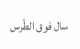سال فوق الطّرس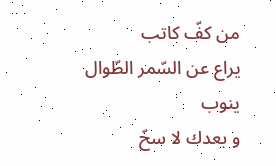من كفّ كاتب
يراع عن السّمر الطّوال ينوب
و بعدك لا سحّ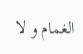الغمام و لا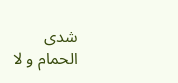شدى
الحمام و لا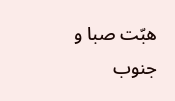هبّت صبا و جنوب